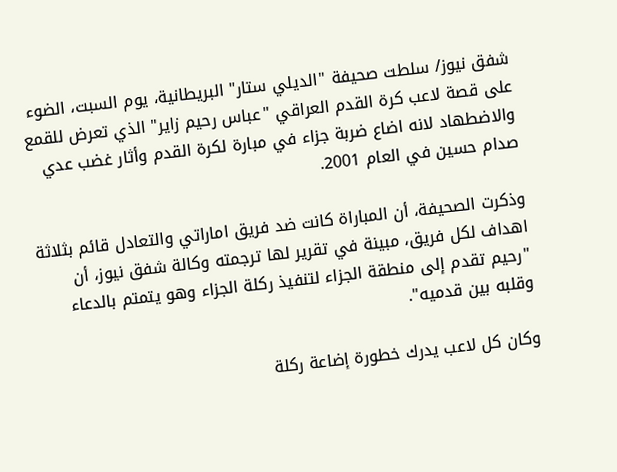شفق نيوز/ سلطت صحيفة "الديلي ستار" البريطانية، يوم السبت، الضوء على قصة لاعب كرة القدم العراقي "عباس رحيم زاير" الذي تعرض للقمع والاضطهاد لانه اضاع ضربة جزاء في مبارة لكرة القدم وأثار غضب عدي صدام حسين في العام 2001.

وذكرت الصحيفة، أن المباراة كانت ضد فريق اماراتي والتعادل قائم بثلاثة اهداف لكل فريق، مبينة في تقرير لها ترجمته وكالة شفق نيوز، أن "رحيم تقدم إلى منطقة الجزاء لتنفيذ ركلة الجزاء وهو يتمتم بالدعاء وقلبه بين قدميه".

وكان كل لاعب يدرك خطورة إضاعة ركلة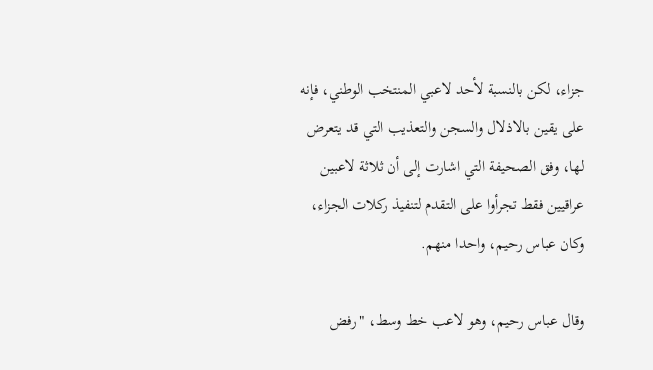جزاء، لكن بالنسبة لأحد لاعبي المنتخب الوطني، فإنه على يقين بالاذلال والسجن والتعذيب التي قد يتعرض لها، وفق الصحيفة التي اشارت إلى أن ثلاثة لاعبين عراقيين فقط تجرأوا على التقدم لتنفيذ ركلات الجزاء، وكان عباس رحيم، واحدا منهم.

وقال عباس رحيم، وهو لاعب خط وسط، "رفض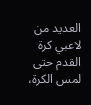العديد من لاعبي كرة القدم حتى لمس الكرة،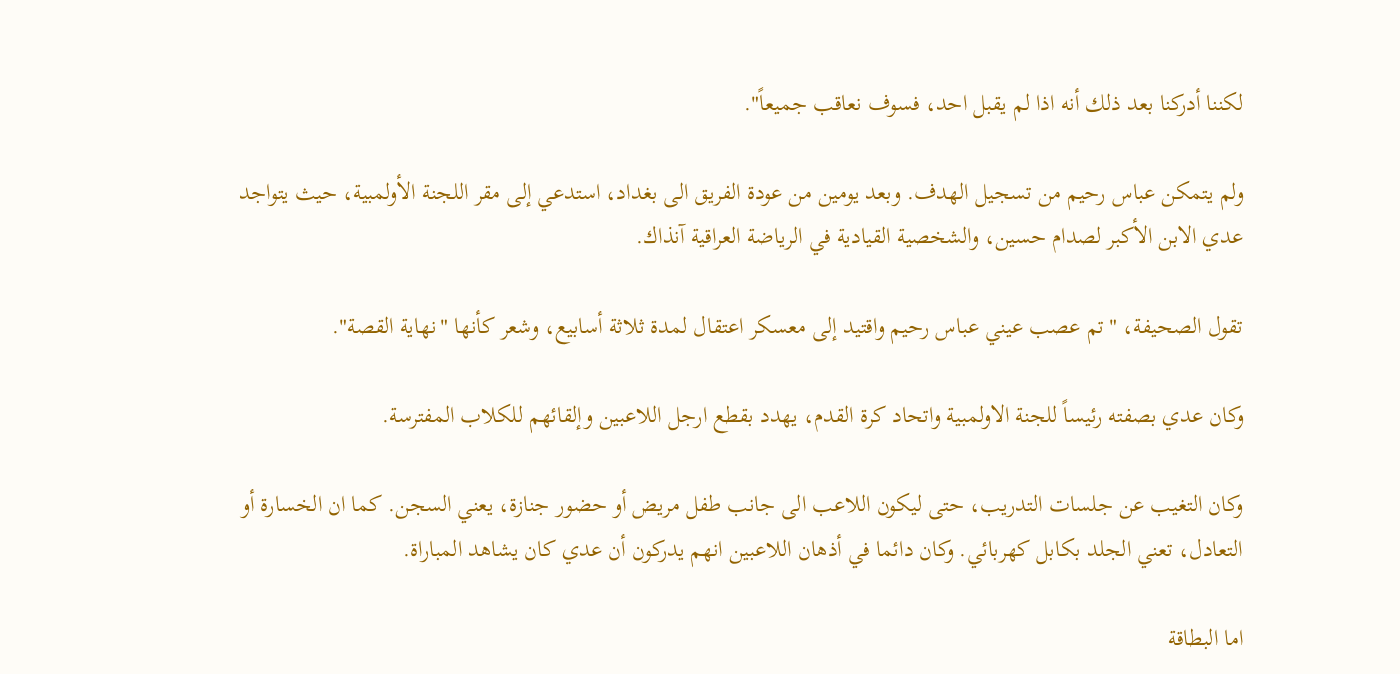لكننا أدركنا بعد ذلك أنه اذا لم يقبل احد، فسوف نعاقب جميعاً".

ولم يتمكن عباس رحيم من تسجيل الهدف. وبعد يومين من عودة الفريق الى بغداد، استدعي إلى مقر اللجنة الأولمبية، حيث يتواجد عدي الابن الأكبر لصدام حسين، والشخصية القيادية في الرياضة العراقية آنذاك.

تقول الصحيفة، "تم عصب عيني عباس رحيم واقتيد إلى معسكر اعتقال لمدة ثلاثة أسابيع، وشعر كأنها "نهاية القصة".

وكان عدي بصفته رئيساً للجنة الاولمبية واتحاد كرة القدم، يهدد بقطع ارجل اللاعبين وإلقائهم للكلاب المفترسة.

وكان التغيب عن جلسات التدريب، حتى ليكون اللاعب الى جانب طفل مريض أو حضور جنازة، يعني السجن. كما ان الخسارة أو التعادل، تعني الجلد بكابل كهربائي. وكان دائما في أذهان اللاعبين انهم يدركون أن عدي كان يشاهد المباراة.

اما البطاقة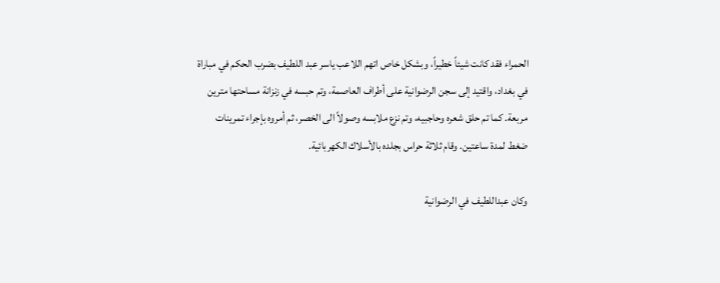الحمراء فقد كانت شيئاً خطيراً، وبشكل خاص اتهم اللاعب ياسر عبد اللطيف بضرب الحكم في مباراة في بغداد، واقتيد إلى سجن الرضوانية على أطراف العاصمة، وتم حبسه في زنزانة مساحتها مترين مربعة. كما تم حلق شعره وحاجبيه، وتم نزع ملابسه وصولاً الى الخصر، ثم أمروه بإجراء تمرينات ضغط لمدة ساعتين. وقام ثلاثة حراس بجلده بالأسلاك الكهربائية.

وكان عبداللطيف في الرضوانية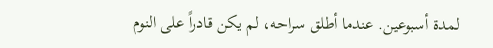لمدة أسبوعين. عندما أطلق سراحه، لم يكن قادراً على النوم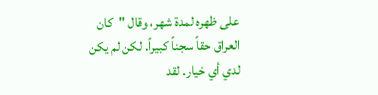على ظهره لمدة شهر، وقال "كان العراق حقاً سجناً كبيراً. لكن لم يكن لدي أي خيار. لقد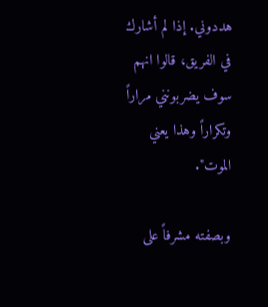هددوني. إذا لم أشارك في الفريق، قالوا انهم سوف يضربونني مراراً وتكراراً وهذا يعني الموت".

وبصفته مشرفاً على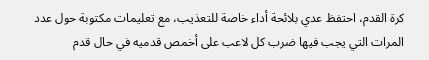كرة القدم، احتفظ عدي بلائحة أداء خاصة للتعذيب، مع تعليمات مكتوبة حول عدد المرات التي يجب فيها ضرب كل لاعب على أخمص قدميه في حال قدم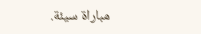مباراة سيئة.